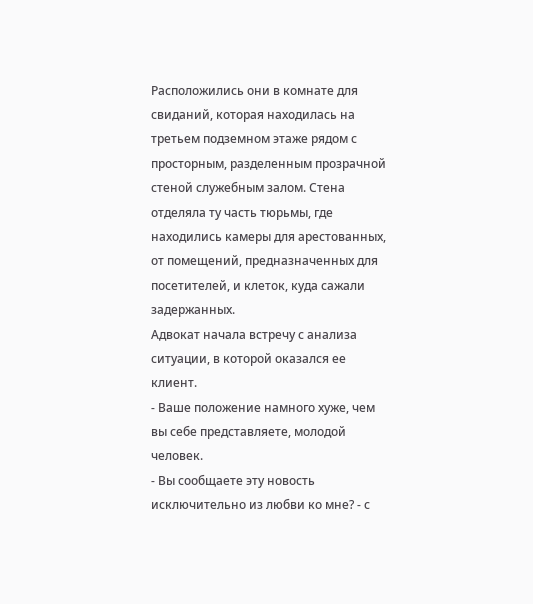Расположились они в комнате для свиданий, которая находилась на третьем подземном этаже рядом с просторным, разделенным прозрачной стеной служебным залом. Стена отделяла ту часть тюрьмы, где находились камеры для арестованных, от помещений, предназначенных для посетителей, и клеток, куда сажали задержанных.
Адвокат начала встречу с анализа ситуации, в которой оказался ее клиент.
- Ваше положение намного хуже, чем вы себе представляете, молодой человек.
- Вы сообщаете эту новость исключительно из любви ко мне? - с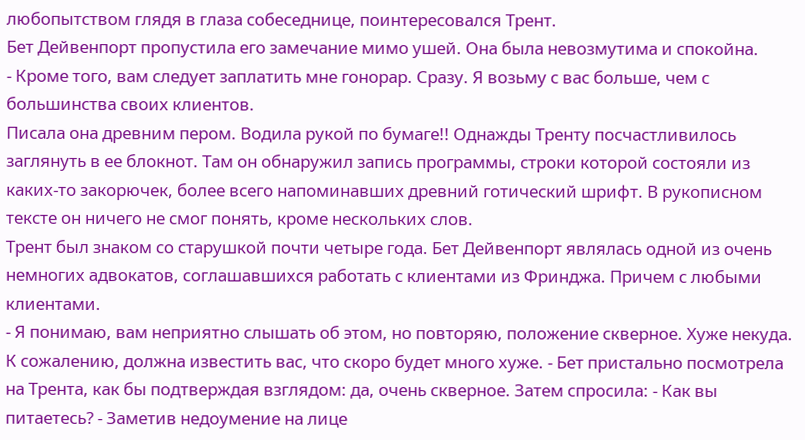любопытством глядя в глаза собеседнице, поинтересовался Трент.
Бет Дейвенпорт пропустила его замечание мимо ушей. Она была невозмутима и спокойна.
- Кроме того, вам следует заплатить мне гонорар. Сразу. Я возьму с вас больше, чем с большинства своих клиентов.
Писала она древним пером. Водила рукой по бумаге!! Однажды Тренту посчастливилось заглянуть в ее блокнот. Там он обнаружил запись программы, строки которой состояли из каких-то закорючек, более всего напоминавших древний готический шрифт. В рукописном тексте он ничего не смог понять, кроме нескольких слов.
Трент был знаком со старушкой почти четыре года. Бет Дейвенпорт являлась одной из очень немногих адвокатов, соглашавшихся работать с клиентами из Фринджа. Причем с любыми клиентами.
- Я понимаю, вам неприятно слышать об этом, но повторяю, положение скверное. Хуже некуда. К сожалению, должна известить вас, что скоро будет много хуже. - Бет пристально посмотрела на Трента, как бы подтверждая взглядом: да, очень скверное. Затем спросила: - Как вы питаетесь? - Заметив недоумение на лице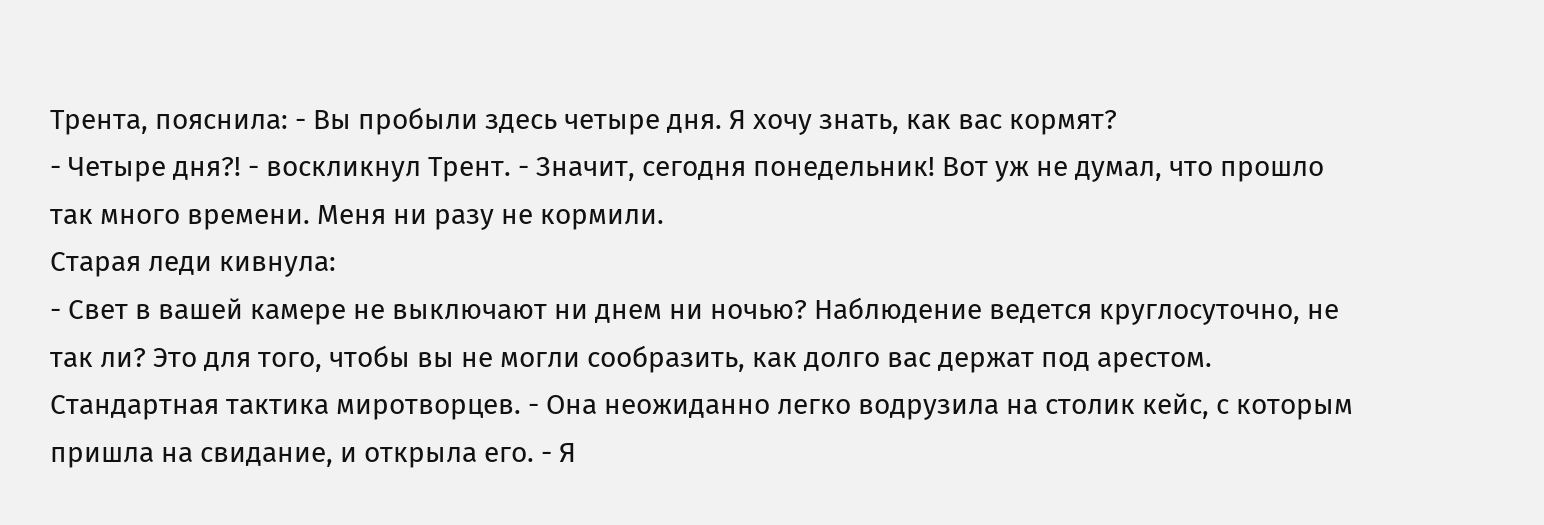Трента, пояснила: - Вы пробыли здесь четыре дня. Я хочу знать, как вас кормят?
- Четыре дня?! - воскликнул Трент. - Значит, сегодня понедельник! Вот уж не думал, что прошло так много времени. Меня ни разу не кормили.
Старая леди кивнула:
- Свет в вашей камере не выключают ни днем ни ночью? Наблюдение ведется круглосуточно, не так ли? Это для того, чтобы вы не могли сообразить, как долго вас держат под арестом. Стандартная тактика миротворцев. - Она неожиданно легко водрузила на столик кейс, с которым пришла на свидание, и открыла его. - Я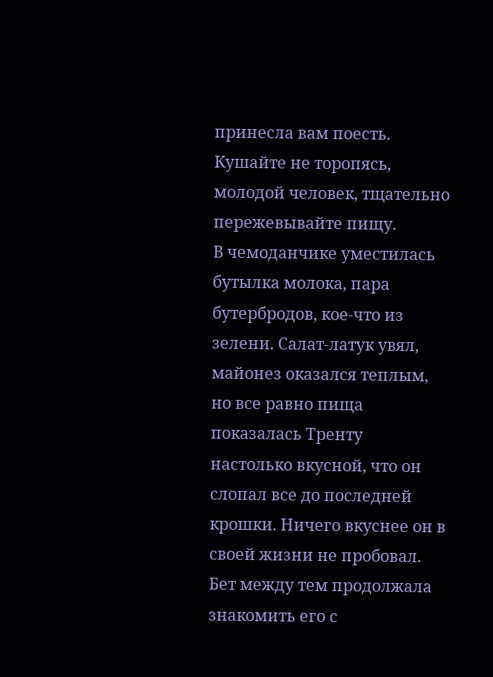принесла вам поесть. Кушайте не торопясь, молодой человек, тщательно пережевывайте пищу.
В чемоданчике уместилась бутылка молока, пара бутербродов, кое-что из зелени. Салат-латук увял, майонез оказался теплым, но все равно пища показалась Тренту настолько вкусной, что он слопал все до последней крошки. Ничего вкуснее он в своей жизни не пробовал.
Бет между тем продолжала знакомить его с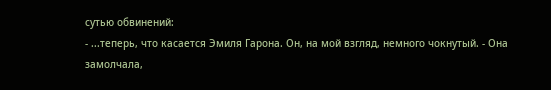сутью обвинений:
- ...теперь, что касается Эмиля Гарона. Он, на мой взгляд, немного чокнутый. - Она замолчала,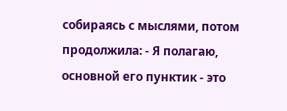собираясь с мыслями, потом продолжила: - Я полагаю, основной его пунктик - это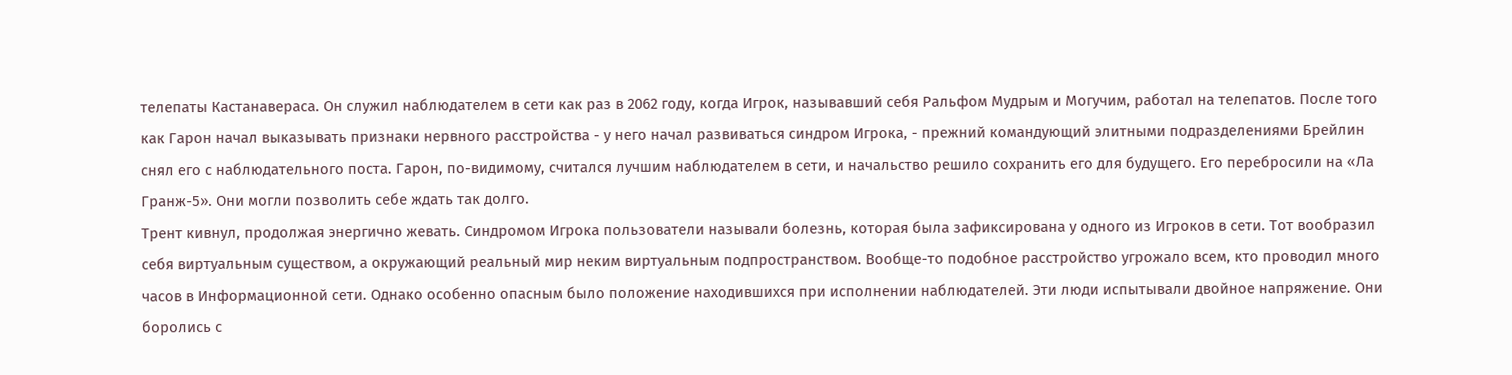телепаты Кастанавераса. Он служил наблюдателем в сети как раз в 2062 году, когда Игрок, называвший себя Ральфом Мудрым и Могучим, работал на телепатов. После того как Гарон начал выказывать признаки нервного расстройства - у него начал развиваться синдром Игрока, - прежний командующий элитными подразделениями Брейлин снял его с наблюдательного поста. Гарон, по-видимому, считался лучшим наблюдателем в сети, и начальство решило сохранить его для будущего. Его перебросили на «Ла Гранж-5». Они могли позволить себе ждать так долго.
Трент кивнул, продолжая энергично жевать. Синдромом Игрока пользователи называли болезнь, которая была зафиксирована у одного из Игроков в сети. Тот вообразил себя виртуальным существом, а окружающий реальный мир неким виртуальным подпространством. Вообще-то подобное расстройство угрожало всем, кто проводил много часов в Информационной сети. Однако особенно опасным было положение находившихся при исполнении наблюдателей. Эти люди испытывали двойное напряжение. Они боролись с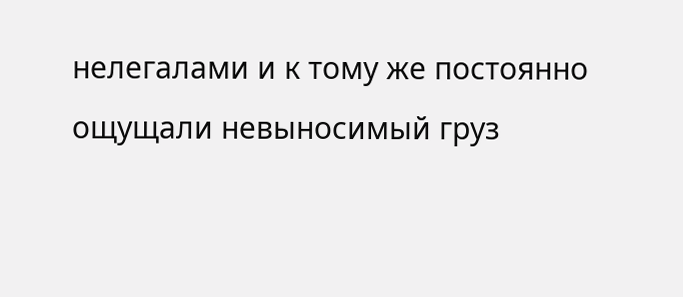нелегалами и к тому же постоянно ощущали невыносимый груз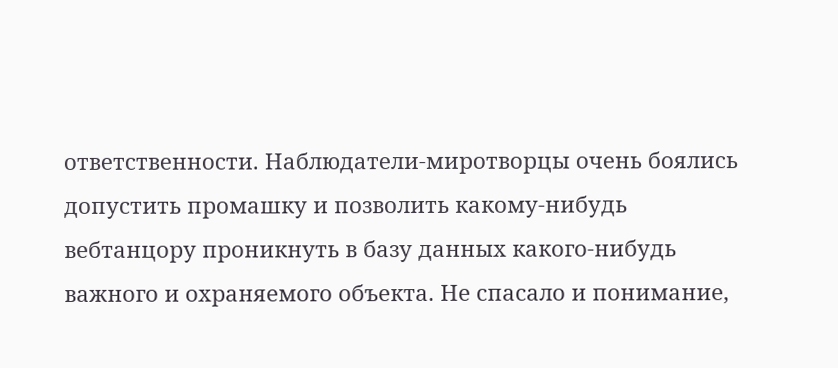ответственности. Наблюдатели-миротворцы очень боялись допустить промашку и позволить какому-нибудь вебтанцору проникнуть в базу данных какого-нибудь важного и охраняемого объекта. Не спасало и понимание,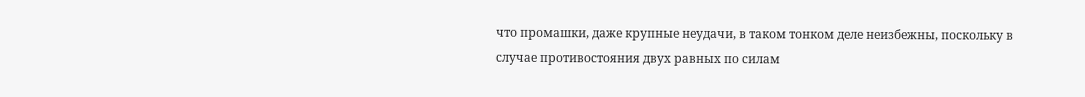что промашки, даже крупные неудачи, в таком тонком деле неизбежны, поскольку в случае противостояния двух равных по силам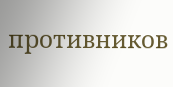противников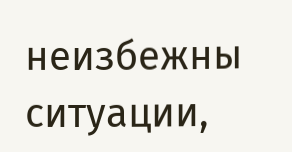неизбежны ситуации,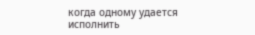когда одному удается исполнить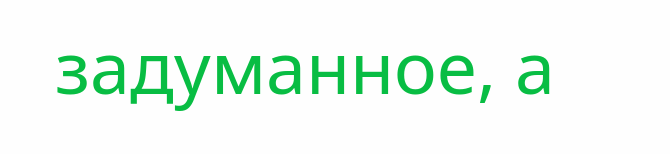задуманное, а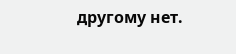другому нет.